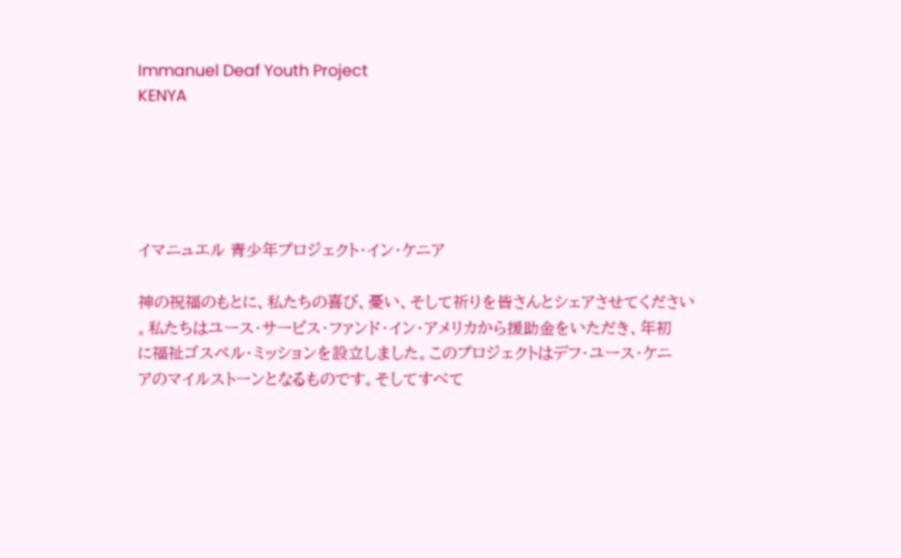Immanuel Deaf Youth Project
KENYA





イマニュエル 青少年プロジェクト・イン・ケニア

神の祝福のもとに、私たちの喜び、憂い、そして祈りを皆さんとシェアさせてください
。私たちはユース・サービス・ファンド・イン・アメリカから援助金をいただき、年初
に福祉ゴスペル・ミッションを設立しました。このプロジェクトはデフ・ユース・ケニ
アのマイルストーンとなるものです。そしてすべて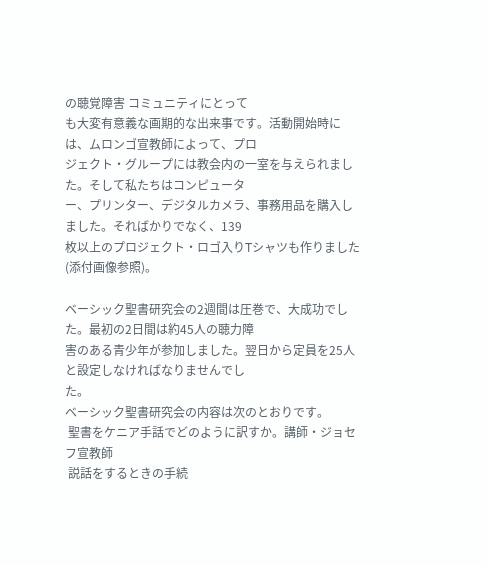の聴覚障害 コミュニティにとって
も大変有意義な画期的な出来事です。活動開始時には、ムロンゴ宣教師によって、プロ
ジェクト・グループには教会内の一室を与えられました。そして私たちはコンピュータ
ー、プリンター、デジタルカメラ、事務用品を購入しました。そればかりでなく、139
枚以上のプロジェクト・ロゴ入りTシャツも作りました(添付画像参照)。

ベーシック聖書研究会の2週間は圧巻で、大成功でした。最初の2日間は約45人の聴力障
害のある青少年が参加しました。翌日から定員を25人と設定しなければなりませんでし
た。
ベーシック聖書研究会の内容は次のとおりです。
 聖書をケニア手話でどのように訳すか。講師・ジョセフ宣教師
 説話をするときの手続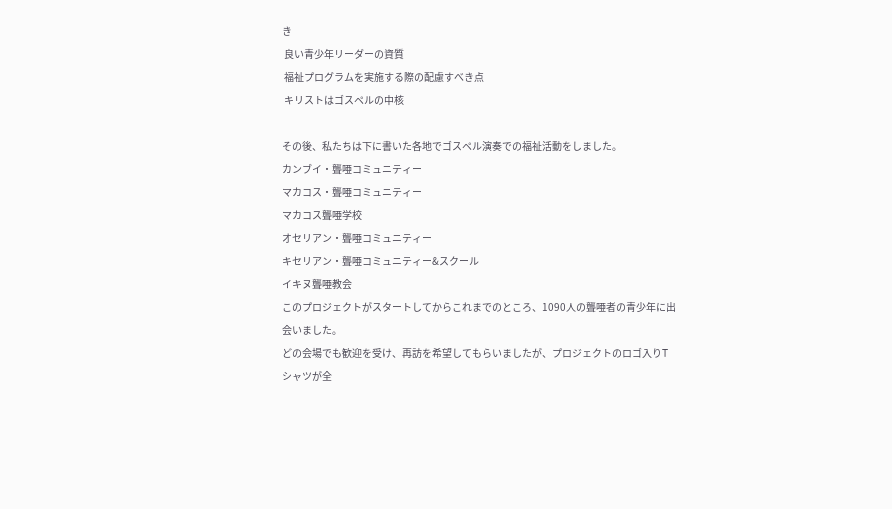き
 良い青少年リーダーの資質
 福祉プログラムを実施する際の配慮すべき点
 キリストはゴスペルの中核

その後、私たちは下に書いた各地でゴスペル演奏での福祉活動をしました。
カンブイ・聾唖コミュニティー
マカコス・聾唖コミュニティー
マカコス聾唖学校
オセリアン・聾唖コミュニティー
キセリアン・聾唖コミュニティー&スクール
イキヌ聾唖教会
このプロジェクトがスタートしてからこれまでのところ、1090人の聾唖者の青少年に出
会いました。
どの会場でも歓迎を受け、再訪を希望してもらいましたが、プロジェクトのロゴ入りT
シャツが全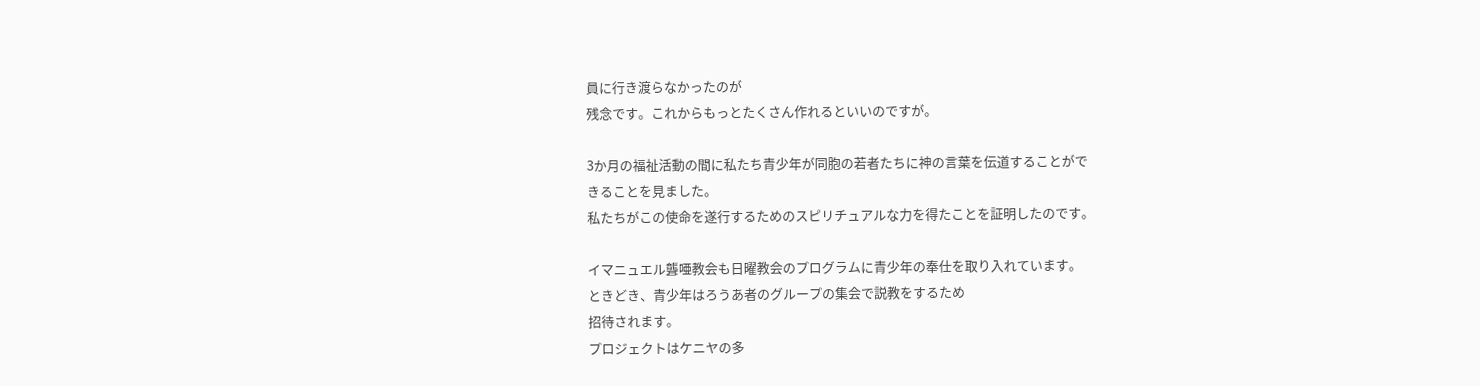員に行き渡らなかったのが
残念です。これからもっとたくさん作れるといいのですが。

3か月の福祉活動の間に私たち青少年が同胞の若者たちに神の言葉を伝道することがで
きることを見ました。
私たちがこの使命を遂行するためのスピリチュアルな力を得たことを証明したのです。

イマニュエル聾唖教会も日曜教会のプログラムに青少年の奉仕を取り入れています。
ときどき、青少年はろうあ者のグループの集会で説教をするため
招待されます。
プロジェクトはケニヤの多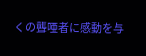くの聾唖者に感動を与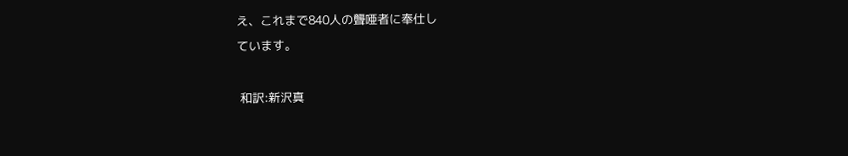え、これまで840人の聾唖者に奉仕し
ています。

 和訳:新沢真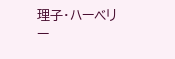理子・ハーベリー